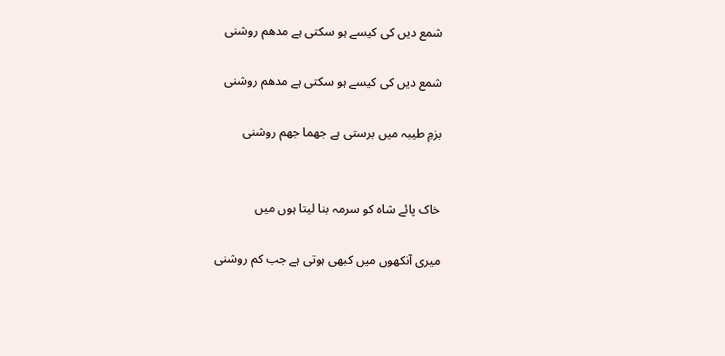شمع دیں کی کیسے ہو سکتی ہے مدھم روشنی

شمع دیں کی کیسے ہو سکتی ہے مدھم روشنی

بزمِ طیبہ میں برستی ہے جھما جھم روشنی


خاک پائے شاہ کو سرمہ بنا لیتا ہوں میں

میری آنکھوں میں کبھی ہوتی ہے جب کم روشنی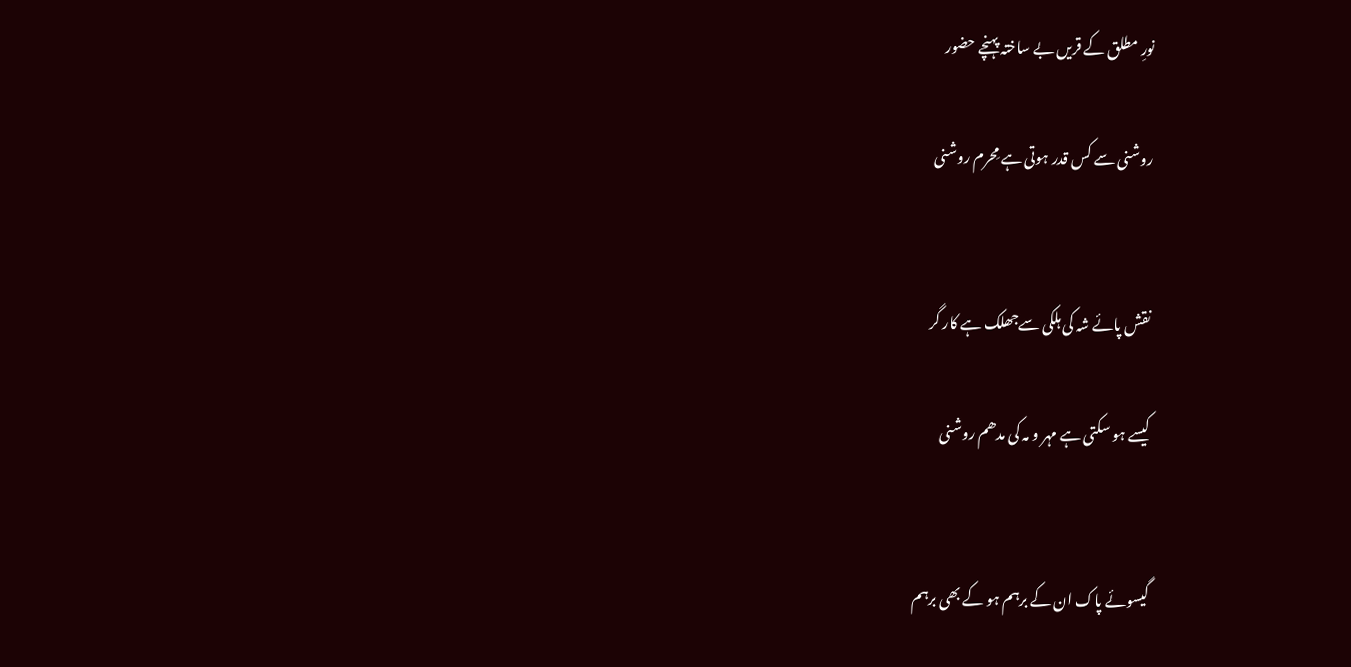نورِ مطلق کے قریں بے ساختہ پہنچے حضور

روشنی سے کس قدر ہوتی ہے مِحرم روشنی


نقش پائے شہ کی ہلکی سےجھلک ہے کار گر

کیسے ہو سکتی ہے مہر و مہ کی مدھم روشنی


گیسوئے پاک ان کے برہم ہو کے بھی برہم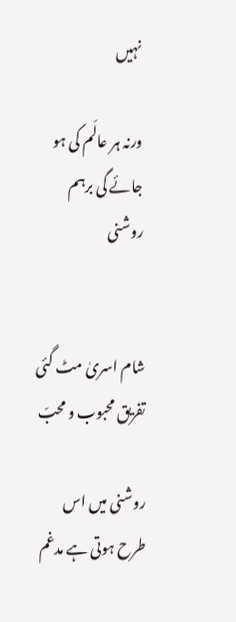نہیں

ورنہ ہر عالَم کی ہو جائے گی برہم روشنی


شام اسریٰ مٹ گئی تفریق محبوب و محبّ

روشنی میں اس طرح ہوتی ہے مدغم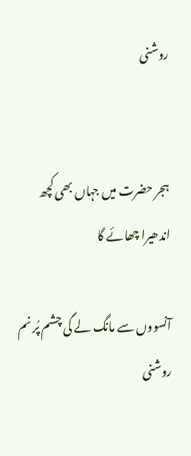روشنی


ہجر حضرت میں جہاں بھی کچھ اندھیرا چھائے گا

آنسووں سے مانگ لے گی چشم پُر نم روشنی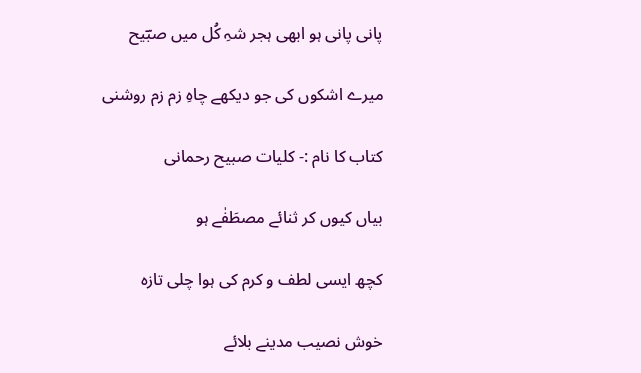پانی پانی ہو ابھی ہجر شہِ کُل میں صبؔیح

میرے اشکوں کی جو دیکھے چاہِ زم زم روشنی

کتاب کا نام :- کلیات صبیح رحمانی

بیاں کیوں کر ثنائے مصطَفٰے ہو

کچھ ایسی لطف و کرم کی ہوا چلی تازہ

خوش نصیب مدینے بلائے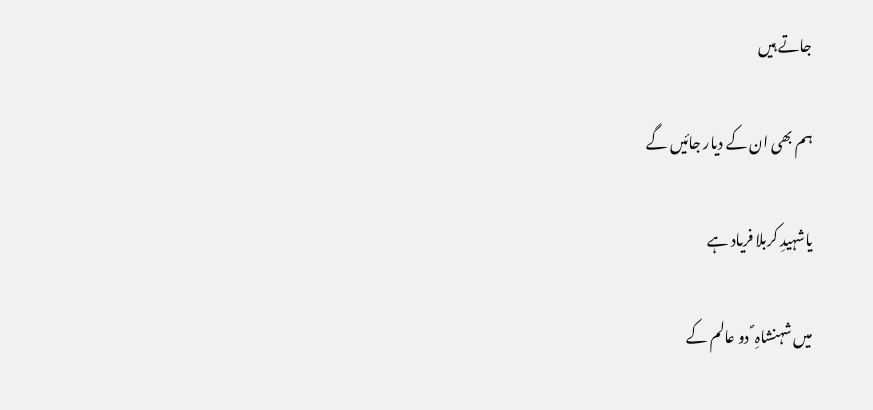جاتے ہیں

ہم بھی ان کے دیار جائیں گے

یاشہیدِ کربلا فریاد ہے

میں شہنشاہِ ؐ دو عالم کے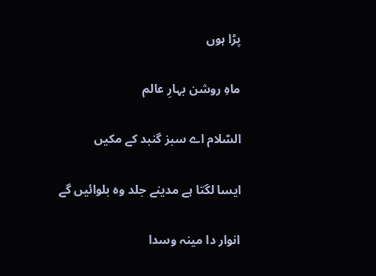پڑا ہوں

ماہِ روشن بہارِ عالم

السّلام اے سبز گنبد کے مکیں

ایسا لگتا ہے مدینے جلد وہ بلوائیں گے

انوار دا مینہ وسدا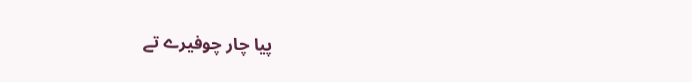پیا چار چوفیرے تے